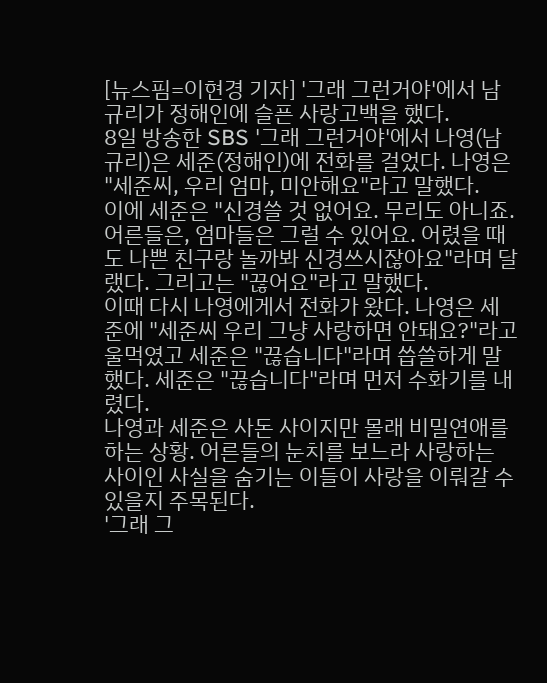[뉴스핌=이현경 기자] '그래 그런거야'에서 남규리가 정해인에 슬픈 사랑고백을 했다.
8일 방송한 SBS '그래 그런거야'에서 나영(남규리)은 세준(정해인)에 전화를 걸었다. 나영은 "세준씨, 우리 엄마, 미안해요"라고 말했다.
이에 세준은 "신경쓸 것 없어요. 무리도 아니죠. 어른들은, 엄마들은 그럴 수 있어요. 어렸을 때도 나쁜 친구랑 놀까봐 신경쓰시잖아요"라며 달랬다. 그리고는 "끊어요"라고 말했다.
이때 다시 나영에게서 전화가 왔다. 나영은 세준에 "세준씨 우리 그냥 사랑하면 안돼요?"라고 울먹였고 세준은 "끊습니다"라며 씁쓸하게 말했다. 세준은 "끊습니다"라며 먼저 수화기를 내렸다.
나영과 세준은 사돈 사이지만 몰래 비밀연애를 하는 상황. 어른들의 눈치를 보느라 사랑하는 사이인 사실을 숨기는 이들이 사랑을 이뤄갈 수 있을지 주목된다.
'그래 그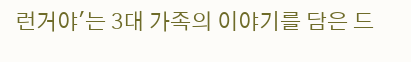런거야'는 3대 가족의 이야기를 담은 드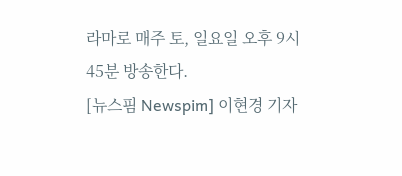라마로 매주 토, 일요일 오후 9시45분 방송한다.
[뉴스핌 Newspim] 이현경 기자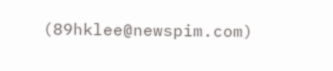(89hklee@newspim.com)